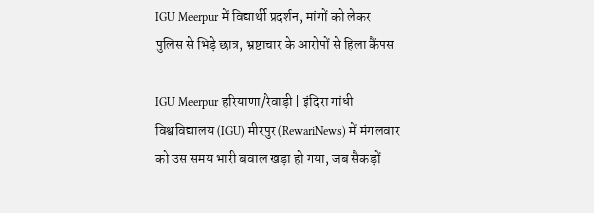IGU Meerpur में विद्यार्थी प्रदर्शन, मांगों को लेकर पुलिस से भिड़े छात्र, भ्रष्टाचार के आरोपों से हिला कैंपस

IGU Meerpur हरियाणा/रेवाड़ी | इंदिरा गांधी विश्वविद्यालय (IGU) मीरपुर (RewariNews) में मंगलवार को उस समय भारी बवाल खड़ा हो गया, जब सैकड़ों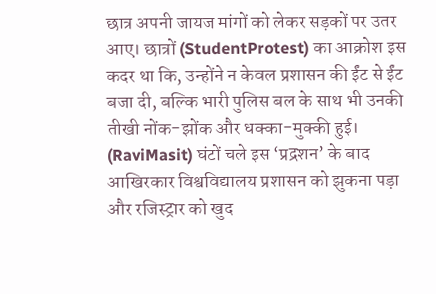छात्र अपनी जायज मांगों को लेकर सड़कों पर उतर आए। छात्रों (StudentProtest) का आक्रोश इस कदर था कि, उन्होंने न केवल प्रशासन की ईंट से ईंट बजा दी, बल्कि भारी पुलिस बल के साथ भी उनकी तीखी नोंक-झोंक और धक्का-मुक्की हुई। (RaviMasit) घंटों चले इस ‘प्रद्रशन’ के बाद आखिरकार विश्वविद्यालय प्रशासन को झुकना पड़ा और रजिस्ट्रार को खुद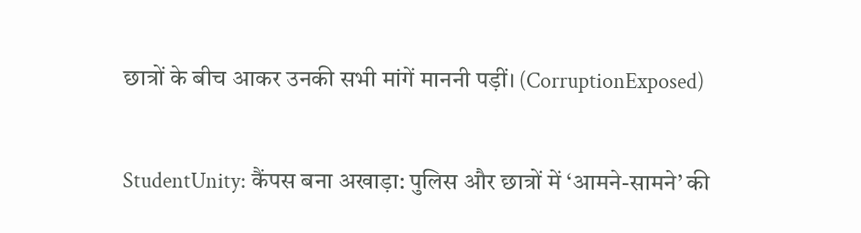छात्रों के बीच आकर उनकी सभी मांगें माननी पड़ीं। (CorruptionExposed)

StudentUnity: कैंपस बना अखाड़ा: पुलिस और छात्रों में ‘आमने-सामने’ की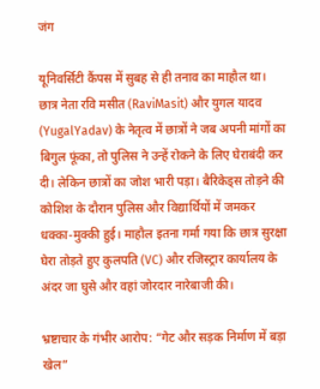जंग

यूनिवर्सिटी कैंपस में सुबह से ही तनाव का माहौल था। छात्र नेता रवि मसीत (RaviMasit) और युगल यादव (YugalYadav) के नेतृत्व में छात्रों ने जब अपनी मांगों का बिगुल फूंका, तो पुलिस ने उन्हें रोकने के लिए घेराबंदी कर दी। लेकिन छात्रों का जोश भारी पड़ा। बैरिकेड्स तोड़ने की कोशिश के दौरान पुलिस और विद्यार्थियों में जमकर धक्का-मुक्की हुई। माहौल इतना गर्मा गया कि छात्र सुरक्षा घेरा तोड़ते हुए कुलपति (VC) और रजिस्ट्रार कार्यालय के अंदर जा घुसे और वहां जोरदार नारेबाजी की।

भ्रष्टाचार के गंभीर आरोप: “गेट और सड़क निर्माण में बड़ा खेल”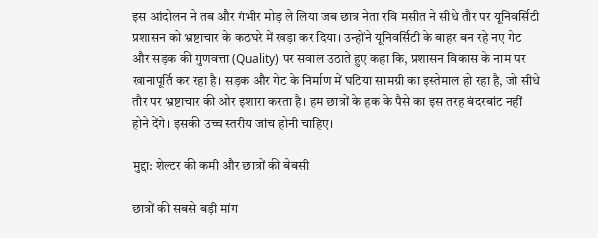इस आंदोलन ने तब और गंभीर मोड़ ले लिया जब छात्र नेता रवि मसीत ने सीधे तौर पर यूनिवर्सिटी प्रशासन को भ्रष्टाचार के कठघरे में खड़ा कर दिया। उन्होंने यूनिवर्सिटी के बाहर बन रहे नए गेट और सड़क की गुणवत्ता (Quality) पर सवाल उठाते हुए कहा कि, प्रशासन विकास के नाम पर खानापूर्ति कर रहा है। सड़क और गेट के निर्माण में घटिया सामग्री का इस्तेमाल हो रहा है, जो सीधे तौर पर भ्रष्टाचार की ओर इशारा करता है। हम छात्रों के हक के पैसे का इस तरह बंदरबांट नहीं होने देंगे। इसकी उच्च स्तरीय जांच होनी चाहिए।

मुद्दा: शेल्टर की कमी और छात्रों की बेबसी

छात्रों की सबसे बड़ी मांग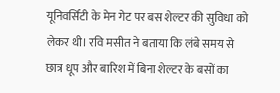यूनिवर्सिटी के मेन गेट पर बस शेल्टर की सुविधा को लेकर थी। रवि मसीत ने बताया कि लंबे समय से छात्र धूप और बारिश में बिना शेल्टर के बसों का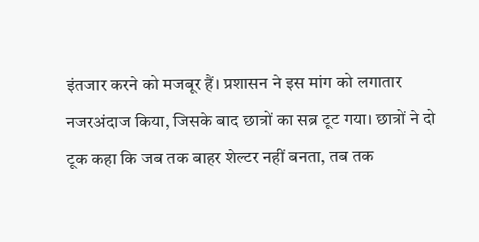इंतजार करने को मजबूर हैं। प्रशासन ने इस मांग को लगातार नजरअंदाज किया, जिसके बाद छात्रों का सब्र टूट गया। छात्रों ने दो टूक कहा कि जब तक बाहर शेल्टर नहीं बनता, तब तक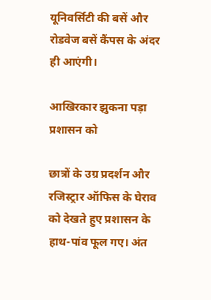यूनिवर्सिटी की बसें और रोडवेज बसें कैंपस के अंदर ही आएंगी।

आखिरकार झुकना पड़ा प्रशासन को

छात्रों के उग्र प्रदर्शन और रजिस्ट्रार ऑफिस के घेराव को देखते हुए प्रशासन के हाथ-पांव फूल गए। अंत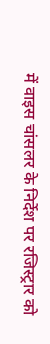में वाइस चांसलर के निर्देश पर रजिस्ट्रार को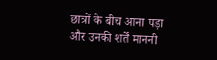छात्रों के बीच आना पड़ा और उनकी शर्तें माननी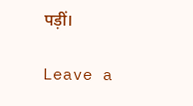पड़ीं।

Leave a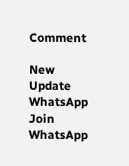Comment

New Update WhatsApp Join WhatsApp